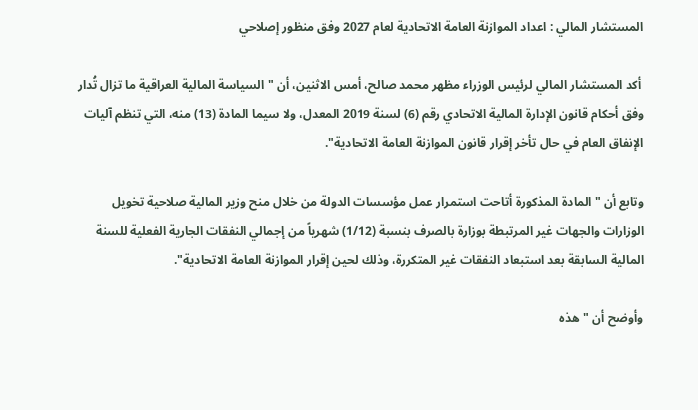المستشار المالي : اعداد الموازنة العامة الاتحادية لعام 2027 وفق منظور إصلاحي

 أكد المستشار المالي لرئيس الوزراء مظهر محمد صالح، أمس الاثنين، أن "السياسة المالية العراقية ما تزال تُدار وفق أحكام قانون الإدارة المالية الاتحادي رقم (6) لسنة 2019 المعدل، ولا سيما المادة (13) منه، التي تنظم آليات الإنفاق العام في حال تأخر إقرار قانون الموازنة العامة الاتحادية".

وتابع أن "المادة المذكورة أتاحت استمرار عمل مؤسسات الدولة من خلال منح وزير المالية صلاحية تخويل الوزارات والجهات غير المرتبطة بوزارة بالصرف بنسبة (1/12) شهرياً من إجمالي النفقات الجارية الفعلية للسنة المالية السابقة بعد استبعاد النفقات غير المتكررة، وذلك لحين إقرار الموازنة العامة الاتحادية".

وأوضح أن "هذه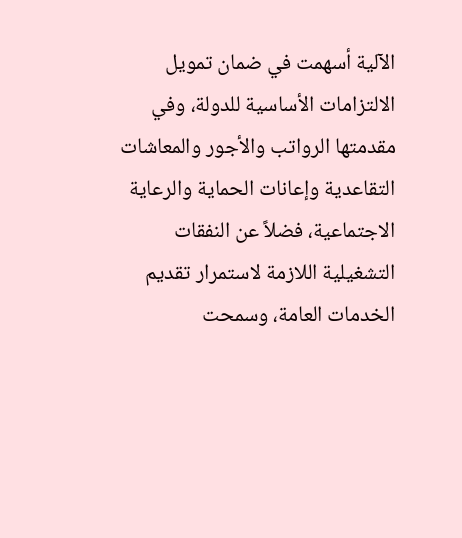الآلية أسهمت في ضمان تمويل الالتزامات الأساسية للدولة، وفي مقدمتها الرواتب والأجور والمعاشات التقاعدية وإعانات الحماية والرعاية الاجتماعية، فضلاً عن النفقات التشغيلية اللازمة لاستمرار تقديم الخدمات العامة، وسمحت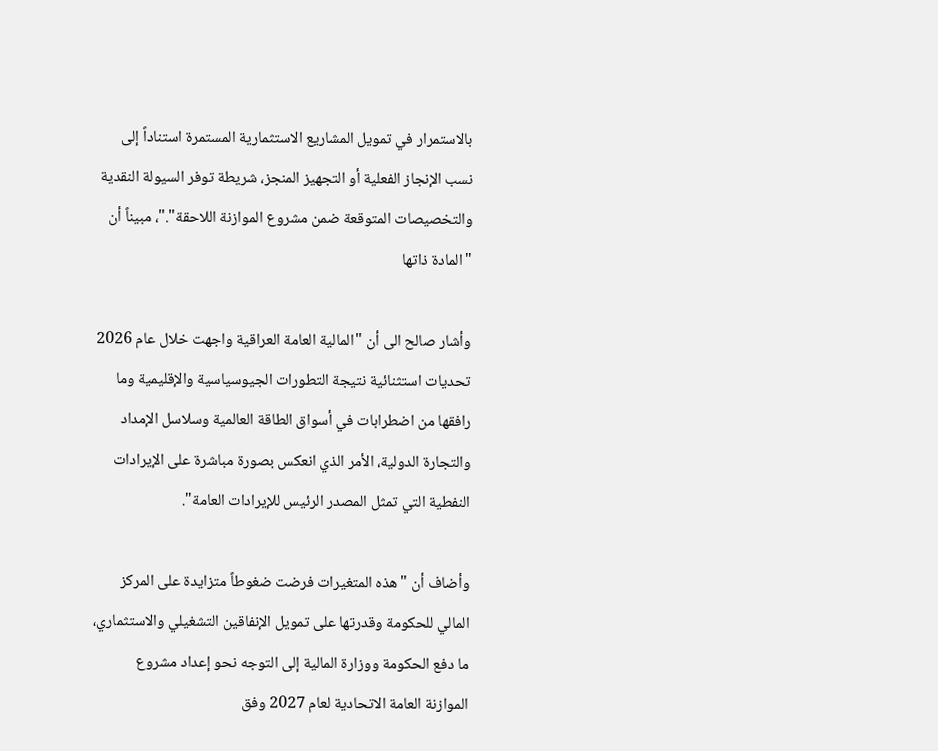بالاستمرار في تمويل المشاريع الاستثمارية المستمرة استناداً إلى نسب الإنجاز الفعلية أو التجهيز المنجز، شريطة توفر السيولة النقدية والتخصيصات المتوقعة ضمن مشروع الموازنة اللاحقة"."، مبيناً أن "المادة ذاتها

وأشار صالح الى أن "المالية العامة العراقية واجهت خلال عام 2026 تحديات استثنائية نتيجة التطورات الجيوسياسية والإقليمية وما رافقها من اضطرابات في أسواق الطاقة العالمية وسلاسل الإمداد والتجارة الدولية، الأمر الذي انعكس بصورة مباشرة على الإيرادات النفطية التي تمثل المصدر الرئيس للإيرادات العامة".

وأضاف أن "هذه المتغيرات فرضت ضغوطاً متزايدة على المركز المالي للحكومة وقدرتها على تمويل الإنفاقين التشغيلي والاستثماري، ما دفع الحكومة ووزارة المالية إلى التوجه نحو إعداد مشروع الموازنة العامة الاتحادية لعام 2027 وفق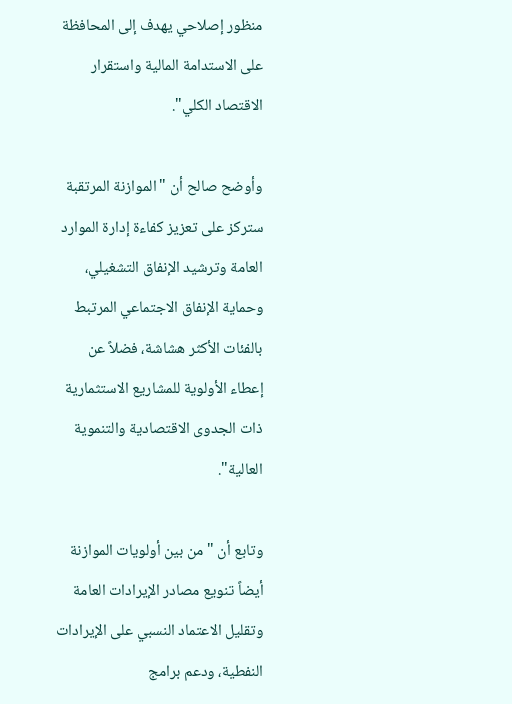منظور إصلاحي يهدف إلى المحافظة على الاستدامة المالية واستقرار الاقتصاد الكلي".

وأوضح صالح أن "الموازنة المرتقبة ستركز على تعزيز كفاءة إدارة الموارد العامة وترشيد الإنفاق التشغيلي، وحماية الإنفاق الاجتماعي المرتبط بالفئات الأكثر هشاشة، فضلاً عن إعطاء الأولوية للمشاريع الاستثمارية ذات الجدوى الاقتصادية والتنموية العالية".

وتابع أن "من بين أولويات الموازنة أيضاً تنويع مصادر الإيرادات العامة وتقليل الاعتماد النسبي على الإيرادات النفطية، ودعم برامج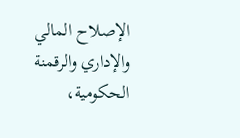الإصلاح المالي والإداري والرقمنة الحكومية،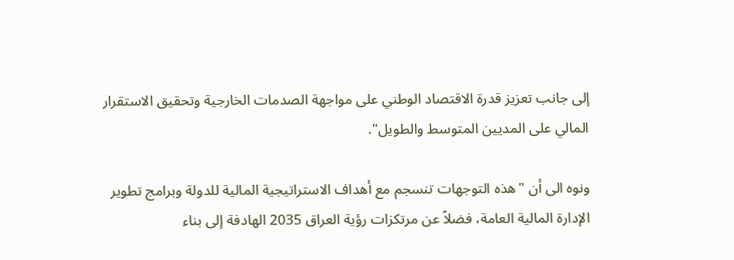إلى جانب تعزيز قدرة الاقتصاد الوطني على مواجهة الصدمات الخارجية وتحقيق الاستقرار المالي على المديين المتوسط والطويل".

ونوه الى أن "هذه التوجهات تنسجم مع أهداف الاستراتيجية المالية للدولة وبرامج تطوير الإدارة المالية العامة، فضلاً عن مرتكزات رؤية العراق 2035 الهادفة إلى بناء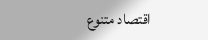اقتصاد متنوع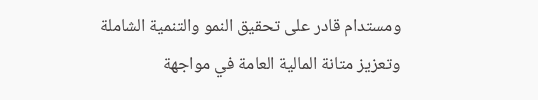ومستدام قادر على تحقيق النمو والتنمية الشاملة وتعزيز متانة المالية العامة في مواجهة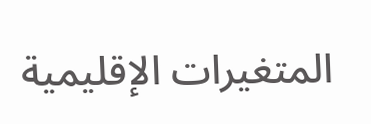المتغيرات الإقليمية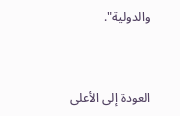والدولية".



العودة إلى الأعلى